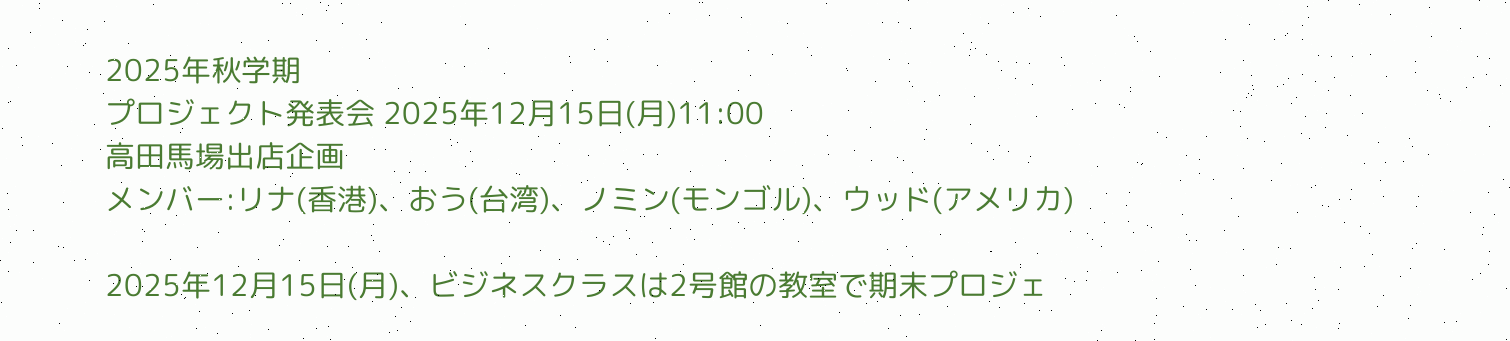2025年秋学期
プロジェクト発表会 2025年12月15日(月)11:00
高田馬場出店企画
メンバー:リナ(香港)、おう(台湾)、ノミン(モンゴル)、ウッド(アメリカ)

2025年12月15日(月)、ビジネスクラスは2号館の教室で期末プロジェ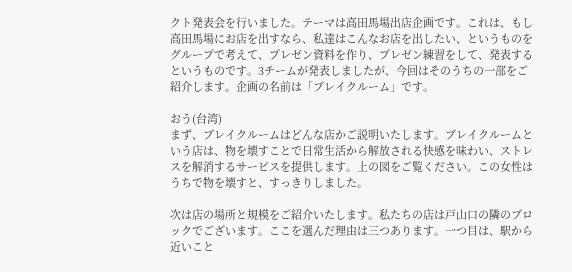クト発表会を行いました。テーマは高田馬場出店企画です。これは、もし高田馬場にお店を出すなら、私達はこんなお店を出したい、というものをグループで考えて、プレゼン資料を作り、プレゼン練習をして、発表するというものです。3チームが発表しましたが、今回はそのうちの一部をご紹介します。企画の名前は「ブレイクルーム」です。

おう(台湾)
まず、ブレイクルームはどんな店かご説明いたします。ブレイクルームという店は、物を壊すことで日常生活から解放される快感を味わい、ストレスを解消するサービスを提供します。上の図をご覧ください。この女性はうちで物を壊すと、すっきりしました。

次は店の場所と規模をご紹介いたします。私たちの店は戸山口の隣のブロックでございます。ここを選んだ理由は三つあります。一つ目は、駅から近いこと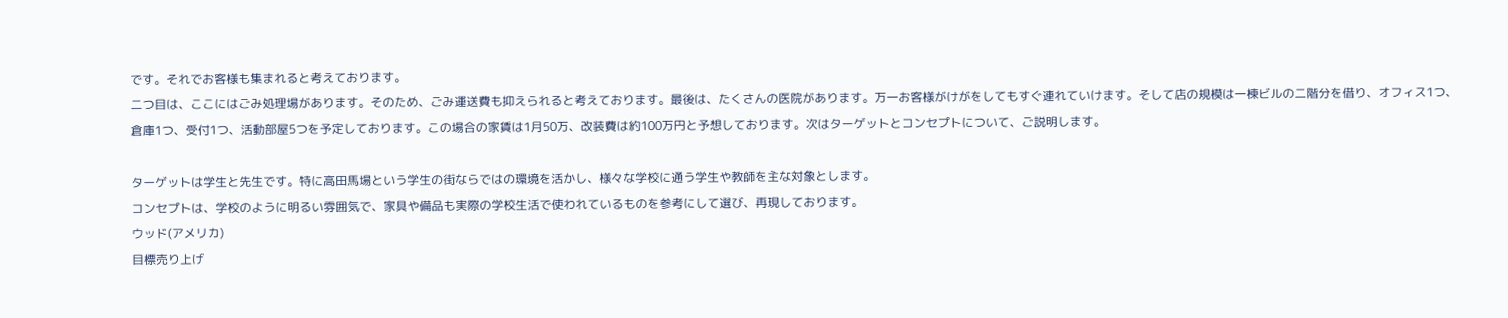です。それでお客様も集まれると考えております。
二つ目は、ここにはごみ処理場があります。そのため、ごみ運送費も抑えられると考えております。最後は、たくさんの医院があります。万一お客様がけがをしてもすぐ連れていけます。そして店の規模は一棟ビルの二階分を借り、オフィス1つ、倉庫1つ、受付1つ、活動部屋5つを予定しております。この場合の家賃は1月50万、改装費は約100万円と予想しております。次はターゲットとコンセプトについて、ご説明します。

ターゲットは学生と先生です。特に高田馬場という学生の街ならではの環境を活かし、様々な学校に通う学生や教師を主な対象とします。
コンセプトは、学校のように明るい雰囲気で、家具や備品も実際の学校生活で使われているものを参考にして選び、再現しております。
ウッド(アメリカ)
目標売り上げ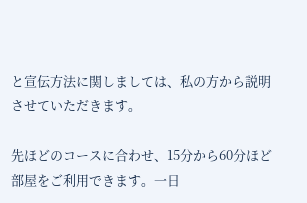と宣伝方法に関しましては、私の方から説明させていただきます。

先ほどのコースに合わせ、15分から60分ほど部屋をご利用できます。一日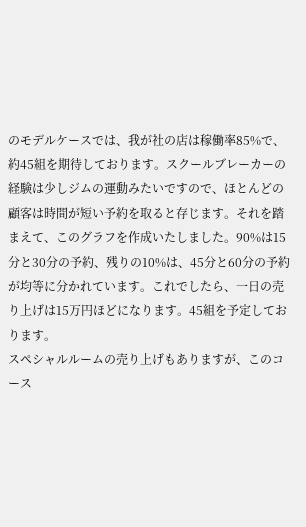のモデルケースでは、我が社の店は稼働率85%で、約45組を期待しております。スクールブレーカーの経験は少しジムの運動みたいですので、ほとんどの顧客は時間が短い予約を取ると存じます。それを踏まえて、このグラフを作成いたしました。90%は15分と30分の予約、残りの10%は、45分と60分の予約が均等に分かれています。これでしたら、一日の売り上げは15万円ほどになります。45組を予定しております。
スペシャルルームの売り上げもありますが、このコース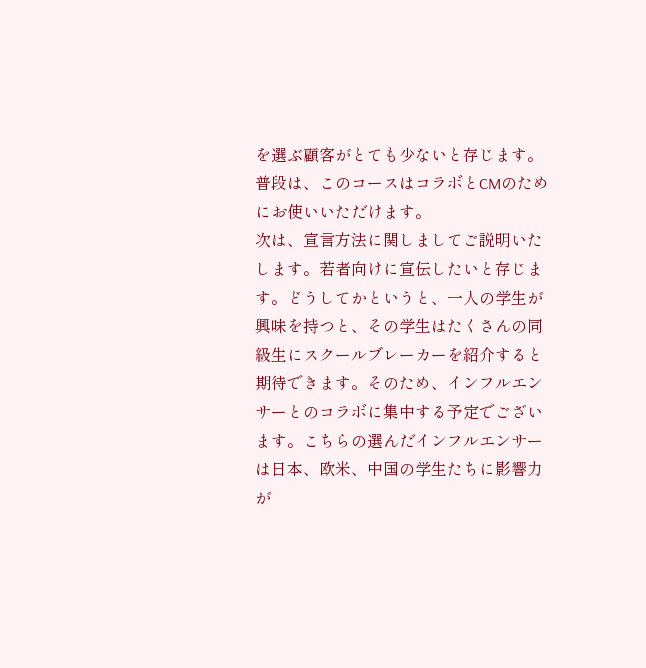を選ぶ顧客がとても少ないと存じます。普段は、このコースはコラボとCMのためにお使いいただけます。
次は、宣言方法に関しましてご説明いたします。若者向けに宣伝したいと存じます。どうしてかというと、一人の学生が興味を持つと、その学生はたくさんの同級生にスクールブレーカーを紹介すると期待できます。そのため、インフルエンサーとのコラボに集中する予定でございます。こちらの選んだインフルエンサーは日本、欧米、中国の学生たちに影響力が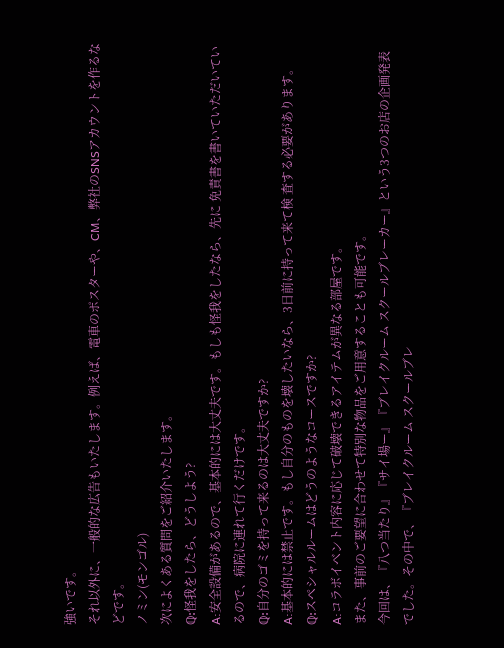強いです。
それ以外に、一般的な広告もいたします。例えば、電車のポスターや、CM、弊社のSNSアカウントを作るなどです。
ノミン(モンゴル)
次によくある質問をご紹介いたします。
ℚ:怪我をしたら、どうしよう?
A:安全設備があるので、基本的には大丈夫です。もしも怪我をしたなら、先に 免責書を書いていただいているので、病院に連れて行くだけです。
ℚ:自分のゴミを持って来るのは大丈夫ですか?
A:基本的には禁止です。もし自分のものを壊したいなら、3日前に持って来て検 査する必要があります。
ℚ:スペシャルルームはどうのようなコースですか?
A:コラボイベント内容に応じて破壊できるアイテムが異なる部屋です。
また、事前のご要望に合わせて特別な物品をご用意することも可能です。
今回は、『八つ当たり』『サイ場ー』『ブレイクルーム スクールブレーカー』という3つのお店の企画発表でした。その中で、『ブレイクルーム スクールブレ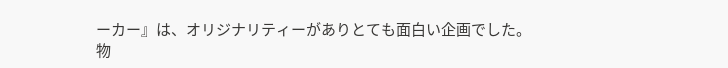ーカー』は、オリジナリティーがありとても面白い企画でした。
物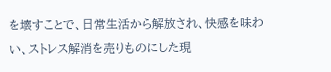を壊すことで、日常生活から解放され、快感を味わい、ストレス解消を売りものにした現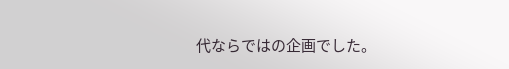代ならではの企画でした。